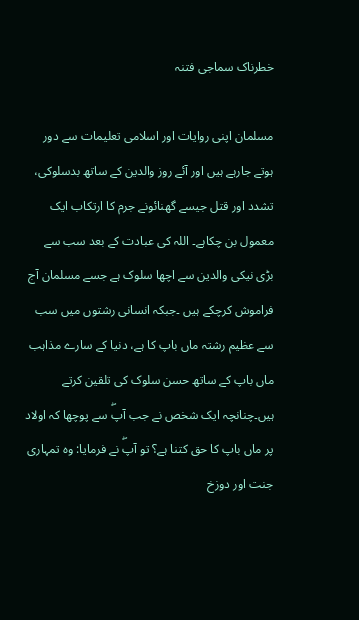خطرناک سماجی فتنہ

مسلمان اپنی روایات اور اسلامی تعلیمات سے دور ہوتے جارہے ہیں اور آئے روز والدین کے ساتھ بدسلوکی، تشدد اور قتل جیسے گھنائونے جرم کا ارتکاب ایک معمول بن چکاہے۔ اللہ کی عبادت کے بعد سب سے بڑی نیکی والدین سے اچھا سلوک ہے جسے مسلمان آج فراموش کرچکے ہیں ۔جبکہ انسانی رشتوں میں سب سے عظیم رشتہ ماں باپ کا ہے، دنیا کے سارے مذاہب ماں باپ کے ساتھ حسن سلوک کی تلقین کرتے ہیں۔چنانچہ ایک شخص نے جب آپۖ سے پوچھا کہ اولاد پر ماں باپ کا حق کتنا ہے؟ تو آپۖ نے فرمایا: وہ تمہاری جنت اور دوزخ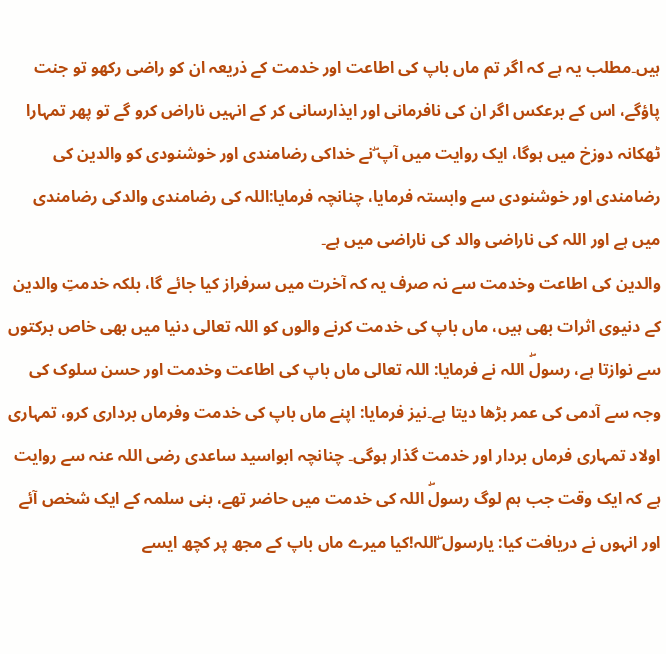ہیں۔مطلب یہ ہے کہ اگر تم ماں باپ کی اطاعت اور خدمت کے ذریعہ ان کو راضی رکھو تو جنت پاؤگے، اس کے برعکس اگر ان کی نافرمانی اور ایذارسانی کر کے انہیں ناراض کرو گے تو پھر تمہارا ٹھکانہ دوزخ میں ہوگا، ایک روایت میں آپ ۖنے خداکی رضامندی اور خوشنودی کو والدین کی رضامندی اور خوشنودی سے وابستہ فرمایا، چنانچہ فرمایا:اللہ کی رضامندی والدکی رضامندی میں ہے اور اللہ کی ناراضی والد کی ناراضی میں ہے۔
والدین کی اطاعت وخدمت سے نہ صرف یہ کہ آخرت میں سرفراز کیا جائے گا، بلکہ خدمتِ والدین کے دنیوی اثرات بھی ہیں، ماں باپ کی خدمت کرنے والوں کو اللہ تعالی دنیا میں بھی خاص برکتوں سے نوازتا ہے، رسولۖ اللہ نے فرمایا: اللہ تعالی ماں باپ کی اطاعت وخدمت اور حسن سلوک کی وجہ سے آدمی کی عمر بڑھا دیتا ہے۔نیز فرمایا: اپنے ماں باپ کی خدمت وفرماں برداری کرو، تمہاری اولاد تمہاری فرماں بردار اور خدمت گذار ہوگی۔ چنانچہ ابواسید ساعدی رضی اللہ عنہ سے روایت ہے کہ ایک وقت جب ہم لوگ رسولۖ اللہ کی خدمت میں حاضر تھے، بنی سلمہ کے ایک شخص آئے اور انہوں نے دریافت کیا: یارسول ۖاللہ!کیا میرے ماں باپ کے مجھ پر کچھ ایسے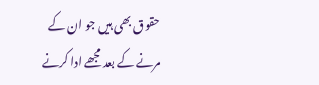حقوق بھی ہیں جو ان کے مرنے کے بعد مجھے ادا کرنے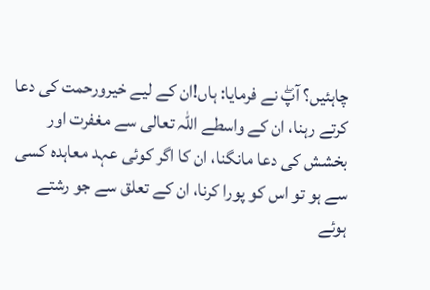چاہئیں؟ آپۖ نے فرمایا: ہاں!ان کے لیے خیرورحمت کی دعا کرتے رہنا، ان کے واسطے اللہ تعالی سے مغفرت اور بخشش کی دعا مانگنا، ان کا اگر کوئی عہد معاہدہ کسی سے ہو تو اس کو پورا کرنا، ان کے تعلق سے جو رشتے ہوئے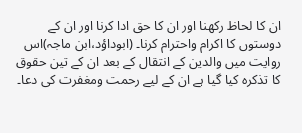ان کا لحاظ رکھنا اور ان کا حق ادا کرنا اور ان کے دوستوں کا اکرام واحترام کرنا۔ (ابوداؤد،ابن ماجہ)اس روایت میں والدین کے انتقال کے بعد ان کے تین حقوق کا تذکرہ کیا گیا ہے ان کے لیے رحمت ومغفرت کی دعا۔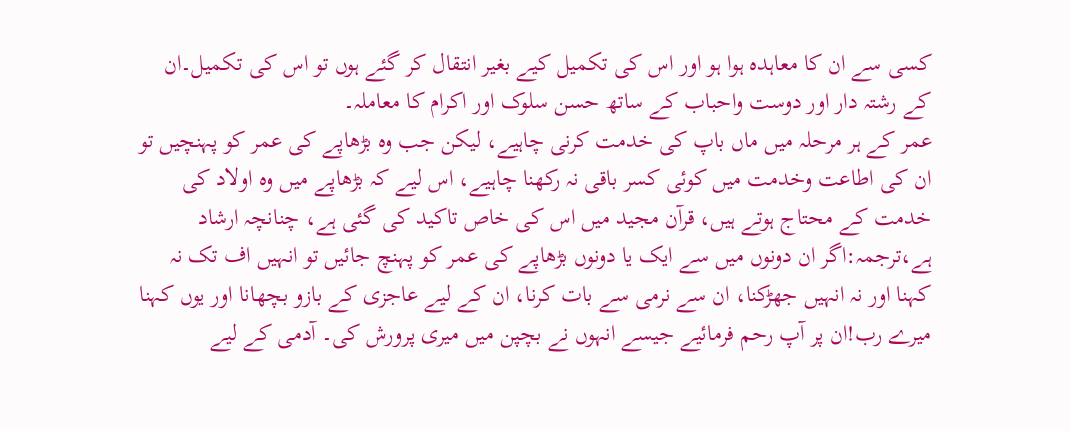کسی سے ان کا معاہدہ ہوا ہو اور اس کی تکمیل کیے بغیر انتقال کر گئے ہوں تو اس کی تکمیل۔ان کے رشتہ دار اور دوست واحباب کے ساتھ حسن سلوک اور اکرام کا معاملہ۔
عمر کے ہر مرحلہ میں ماں باپ کی خدمت کرنی چاہیے، لیکن جب وہ بڑھاپے کی عمر کو پہنچیں تو ان کی اطاعت وخدمت میں کوئی کسر باقی نہ رکھنا چاہیے، اس لیے کہ بڑھاپے میں وہ اولاد کی خدمت کے محتاج ہوتے ہیں، قرآن مجید میں اس کی خاص تاکید کی گئی ہے، چنانچہ ارشاد ہے،ترجمہ:اگر ان دونوں میں سے ایک یا دونوں بڑھاپے کی عمر کو پہنچ جائیں تو انہیں اف تک نہ کہنا اور نہ انہیں جھڑکنا، ان سے نرمی سے بات کرنا، ان کے لیے عاجزی کے بازو بچھانا اور یوں کہنا میرے رب!ان پر آپ رحم فرمائیے جیسے انہوں نے بچپن میں میری پرورش کی۔ آدمی کے لیے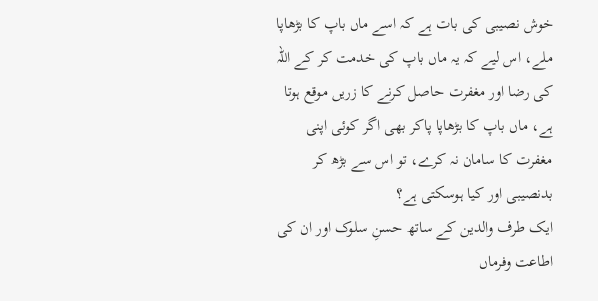خوش نصیبی کی بات ہے کہ اسے ماں باپ کا بڑھاپا ملے، اس لیے کہ یہ ماں باپ کی خدمت کر کے اللہ کی رضا اور مغفرت حاصل کرنے کا زریں موقع ہوتا ہے، ماں باپ کا بڑھاپا پاکر بھی اگر کوئی اپنی مغفرت کا سامان نہ کرے، تو اس سے بڑھ کر بدنصیبی اور کیا ہوسکتی ہے؟
ایک طرف والدین کے ساتھ حسنِ سلوک اور ان کی اطاعت وفرماں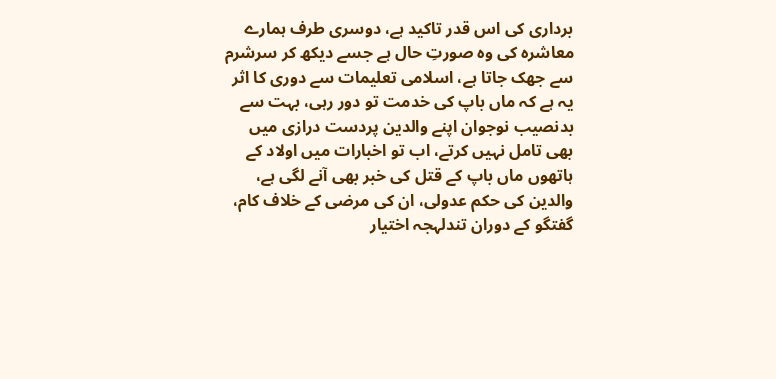برداری کی اس قدر تاکید ہے، دوسری طرف ہمارے معاشرہ کی وہ صورتِ حال ہے جسے دیکھ کر سرشرم سے جھک جاتا ہے، اسلامی تعلیمات سے دوری کا اثر یہ ہے کہ ماں باپ کی خدمت تو دور رہی، بہت سے بدنصیب نوجوان اپنے والدین پردست درازی میں بھی تامل نہیں کرتے، اب تو اخبارات میں اولاد کے ہاتھوں ماں باپ کے قتل کی خبر بھی آنے لگی ہے، والدین کی حکم عدولی، ان کی مرضی کے خلاف کام، گفتگو کے دوران تندلہجہ اختیار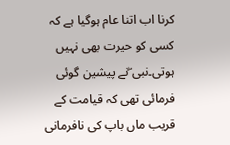کرنا اب اتنا عام ہوگیا ہے کہ کسی کو حیرت بھی نہیں ہوتی۔نبی ۖنے پیشین گوئی فرمائی تھی کہ قیامت کے قریب ماں باپ کی نافرمانی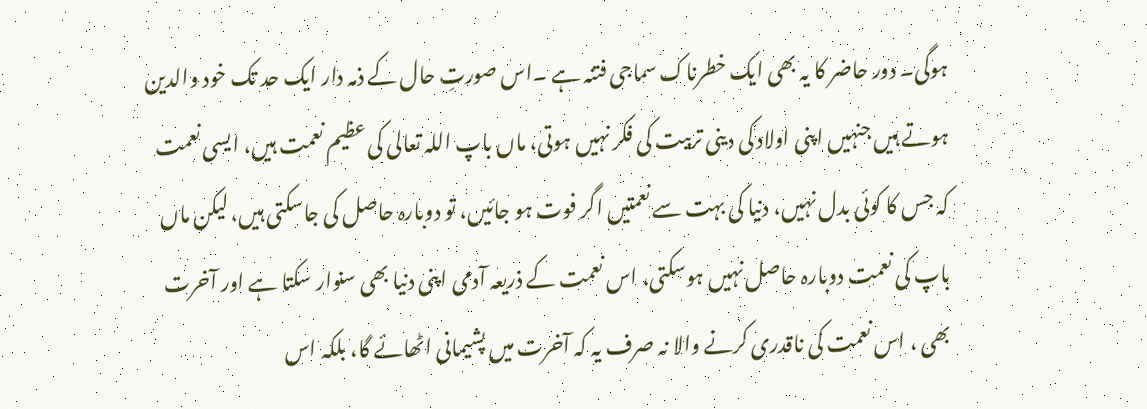ہوگی۔ دور حاضر کا یہ بھی ایک خطرناک سماجی فتنہ ہے ۔اس صورتِ حال کے ذمہ دار ایک حد تک خود والدین ہوتے ہیں جنہیں اپنی اولاد کی دینی تربیت کی فکر نہیں ہوتی، ماں باپ اللہ تعالی کی عظیم نعمت ہیں، ایسی نعمت کہ جس کا کوئی بدل نہیں، دنیا کی بہت سے نعمتیں اگر فوت ہو جائیں، تو دوبارہ حاصل کی جاسکتی ہیں، لیکن ماں باپ کی نعمت دوبارہ حاصل نہیں ہوسکتی، اس نعمت کے ذریعہ آدمی اپنی دنیا بھی سنوار سکتا ہے اور آخرت بھی ، اس نعمت کی ناقدری کرنے والا نہ صرف یہ کہ آخرت میں پشیمانی اٹھائے گا، بلکہ اس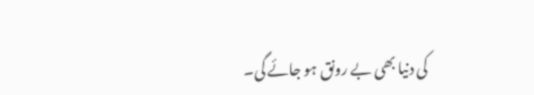کی دنیا بھی بے رونق ہو جائے گی۔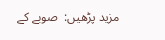مزید پڑھیں:  صوبے کے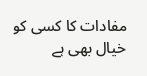مفادات کا کسی کو خیال بھی ہے